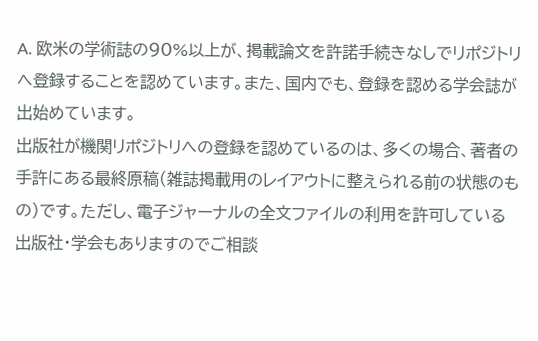A. 欧米の学術誌の90%以上が、掲載論文を許諾手続きなしでリポジトリへ登録することを認めています。また、国内でも、登録を認める学会誌が出始めています。
出版社が機関リポジトリへの登録を認めているのは、多くの場合、著者の手許にある最終原稿(雑誌掲載用のレイアウトに整えられる前の状態のもの)です。ただし、電子ジャーナルの全文ファイルの利用を許可している出版社・学会もありますのでご相談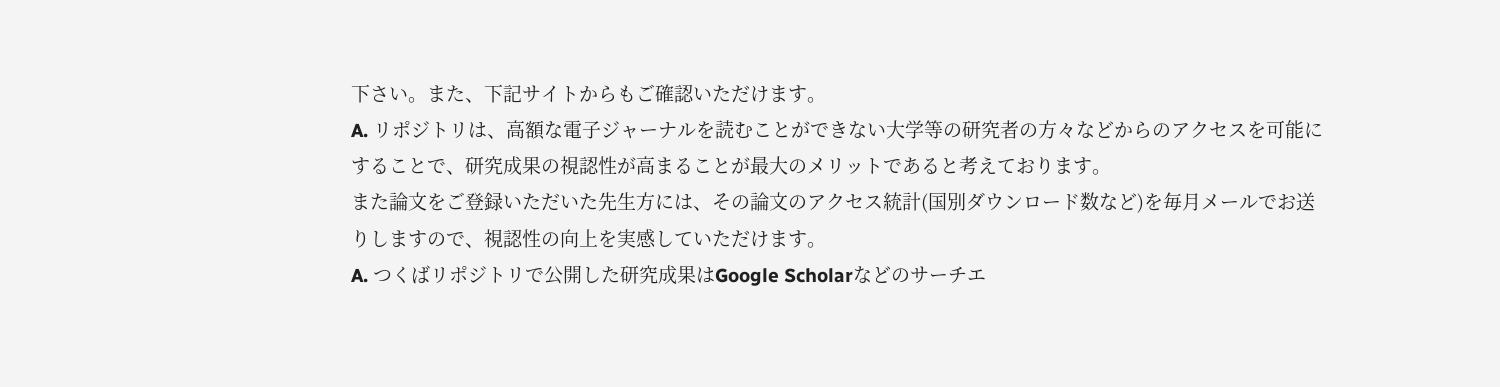下さい。また、下記サイトからもご確認いただけます。
A. リポジトリは、高額な電子ジャーナルを読むことができない大学等の研究者の方々などからのアクセスを可能にすることで、研究成果の視認性が高まることが最大のメリットであると考えております。
また論文をご登録いただいた先生方には、その論文のアクセス統計(国別ダウンロード数など)を毎月メールでお送りしますので、視認性の向上を実感していただけます。
A. つくばリポジトリで公開した研究成果はGoogle Scholarなどのサーチエ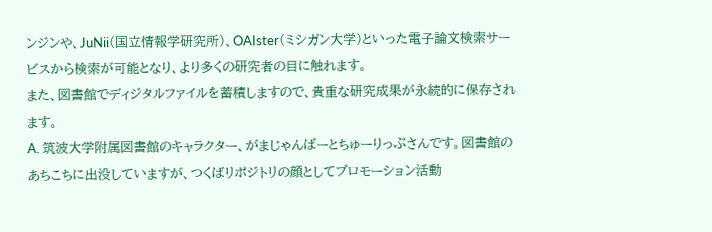ンジンや、JuNii(国立情報学研究所)、OAIster(ミシガン大学)といった電子論文検索サービスから検索が可能となり、より多くの研究者の目に触れます。
また、図書館でディジタルファイルを蓄積しますので、貴重な研究成果が永続的に保存されます。
A. 筑波大学附属図書館のキャラクター、がまじゃんぱーとちゅーりっぷさんです。図書館のあちこちに出没していますが、つくばリポジトリの顔としてプロモーション活動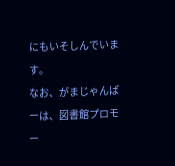にもいそしんでいます。
なお、がまじゃんぱーは、図書館プロモー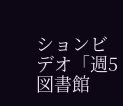ションビデオ「週5図書館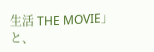生活 THE MOVIE」と、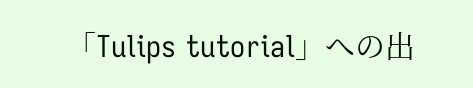「Tulips tutorial」への出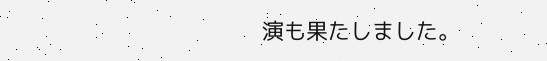演も果たしました。